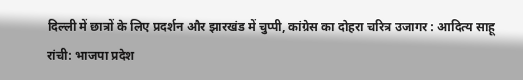दिल्ली में छात्रों के लिए प्रदर्शन और झारखंड में चुप्पी, कांग्रेस का दोहरा चरित्र उजागर : आदित्य साहू
रांची: भाजपा प्रदेश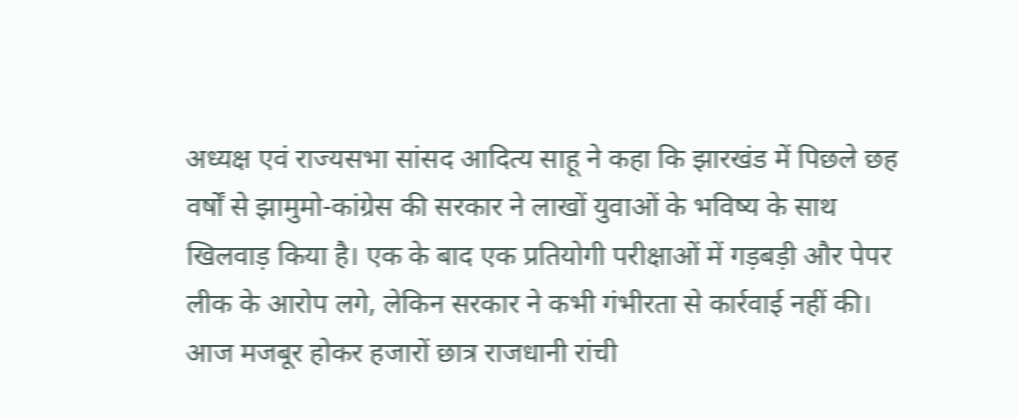अध्यक्ष एवं राज्यसभा सांसद आदित्य साहू ने कहा कि झारखंड में पिछले छह वर्षों से झामुमो-कांग्रेस की सरकार ने लाखों युवाओं के भविष्य के साथ खिलवाड़ किया है। एक के बाद एक प्रतियोगी परीक्षाओं में गड़बड़ी और पेपर लीक के आरोप लगे, लेकिन सरकार ने कभी गंभीरता से कार्रवाई नहीं की। आज मजबूर होकर हजारों छात्र राजधानी रांची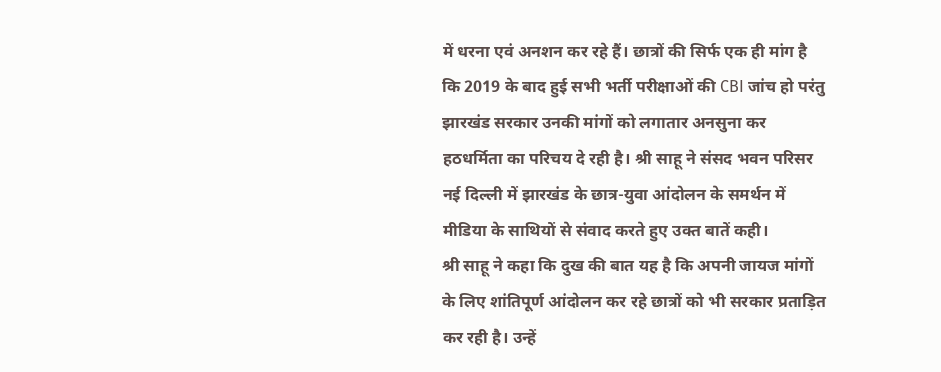में धरना एवं अनशन कर रहे हैं। छात्रों की सिर्फ एक ही मांग है कि 2019 के बाद हुई सभी भर्ती परीक्षाओं की CBI जांच हो परंतु झारखंड सरकार उनकी मांगों को लगातार अनसुना कर हठधर्मिता का परिचय दे रही है। श्री साहू ने संसद भवन परिसर नई दिल्ली में झारखंड के छात्र-युवा आंदोलन के समर्थन में मीडिया के साथियों से संवाद करते हुए उक्त बातें कही।
श्री साहू ने कहा कि दुख की बात यह है कि अपनी जायज मांगों के लिए शांतिपूर्ण आंदोलन कर रहे छात्रों को भी सरकार प्रताड़ित कर रही है। उन्हें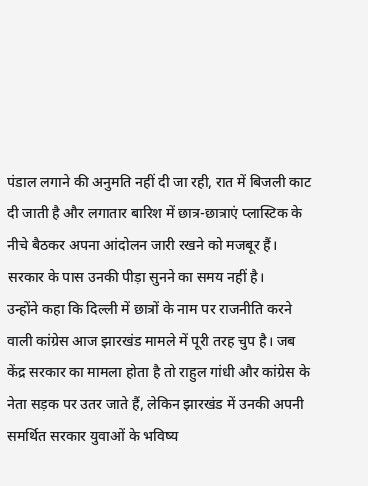पंडाल लगाने की अनुमति नहीं दी जा रही, रात में बिजली काट दी जाती है और लगातार बारिश में छात्र-छात्राएं प्लास्टिक के नीचे बैठकर अपना आंदोलन जारी रखने को मजबूर हैं। सरकार के पास उनकी पीड़ा सुनने का समय नहीं है।
उन्होंने कहा कि दिल्ली में छात्रों के नाम पर राजनीति करने वाली कांग्रेस आज झारखंड मामले में पूरी तरह चुप है। जब केंद्र सरकार का मामला होता है तो राहुल गांधी और कांग्रेस के नेता सड़क पर उतर जाते हैं, लेकिन झारखंड में उनकी अपनी समर्थित सरकार युवाओं के भविष्य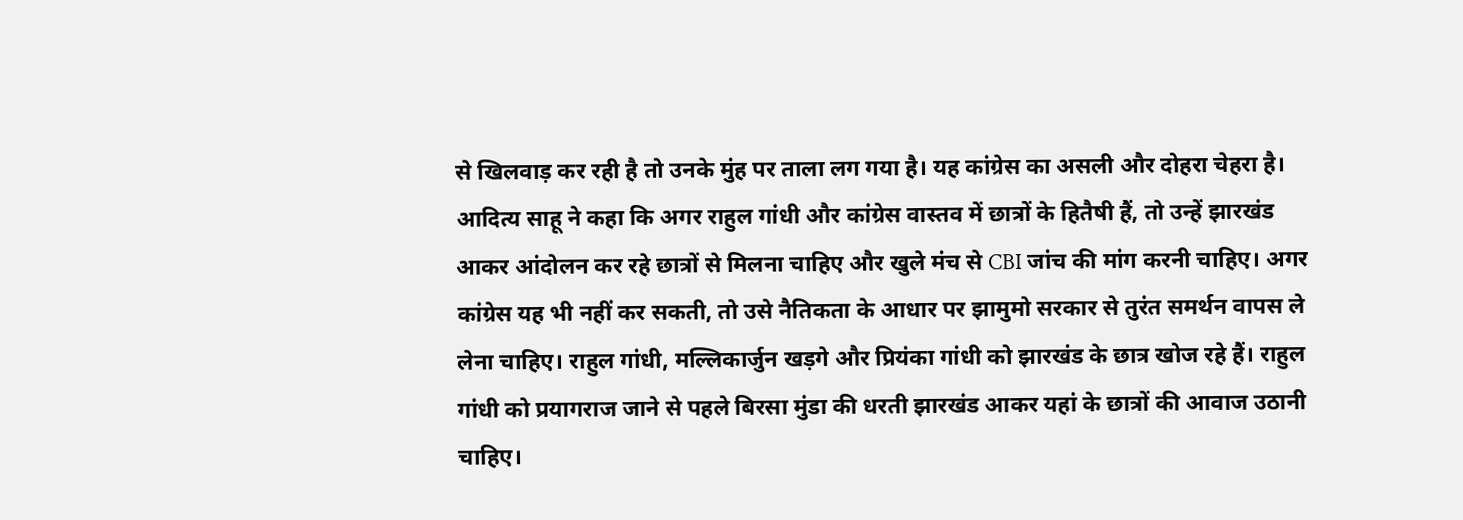से खिलवाड़ कर रही है तो उनके मुंह पर ताला लग गया है। यह कांग्रेस का असली और दोहरा चेहरा है।
आदित्य साहू ने कहा कि अगर राहुल गांधी और कांग्रेस वास्तव में छात्रों के हितैषी हैं, तो उन्हें झारखंड आकर आंदोलन कर रहे छात्रों से मिलना चाहिए और खुले मंच से CBI जांच की मांग करनी चाहिए। अगर कांग्रेस यह भी नहीं कर सकती, तो उसे नैतिकता के आधार पर झामुमो सरकार से तुरंत समर्थन वापस ले लेना चाहिए। राहुल गांधी, मल्लिकार्जुन खड़गे और प्रियंका गांधी को झारखंड के छात्र खोज रहे हैं। राहुल गांधी को प्रयागराज जाने से पहले बिरसा मुंडा की धरती झारखंड आकर यहां के छात्रों की आवाज उठानी चाहिए।